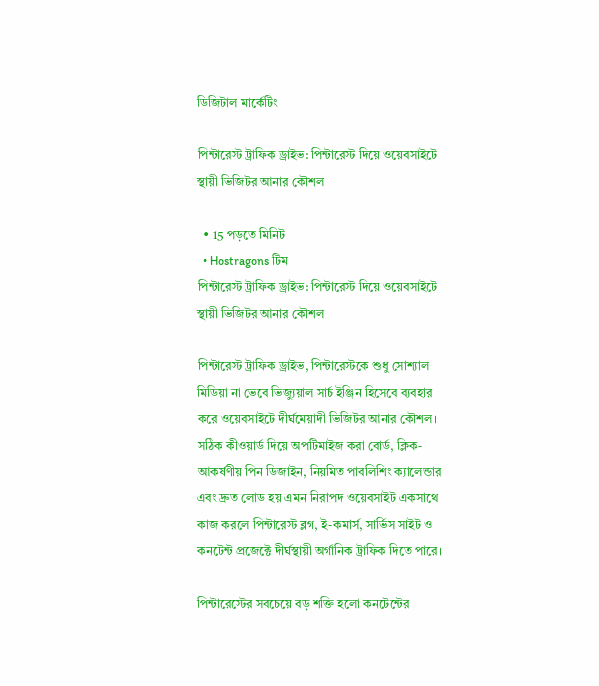ডিজিটাল মার্কেটিং

পিন্টারেস্ট ট্রাফিক ড্রাইভ: পিন্টারেস্ট দিয়ে ওয়েবসাইটে স্থায়ী ভিজিটর আনার কৌশল

  • 15 পড়তে মিনিট
  • Hostragons টিম
পিন্টারেস্ট ট্রাফিক ড্রাইভ: পিন্টারেস্ট দিয়ে ওয়েবসাইটে স্থায়ী ভিজিটর আনার কৌশল

পিন্টারেস্ট ট্রাফিক ড্রাইভ, পিন্টারেস্টকে শুধু সোশ্যাল মিডিয়া না ভেবে ভিজ্যুয়াল সার্চ ইঞ্জিন হিসেবে ব্যবহার করে ওয়েবসাইটে দীর্ঘমেয়াদী ভিজিটর আনার কৌশল। সঠিক কীওয়ার্ড দিয়ে অপটিমাইজ করা বোর্ড, ক্লিক-আকর্ষণীয় পিন ডিজাইন, নিয়মিত পাবলিশিং ক্যালেন্ডার এবং দ্রুত লোড হয় এমন নিরাপদ ওয়েবসাইট একসাথে কাজ করলে পিন্টারেস্ট ব্লগ, ই-কমার্স, সার্ভিস সাইট ও কনটেন্ট প্রজেক্টে দীর্ঘস্থায়ী অর্গানিক ট্রাফিক দিতে পারে।

পিন্টারেস্টের সবচেয়ে বড় শক্তি হলো কনটেন্টের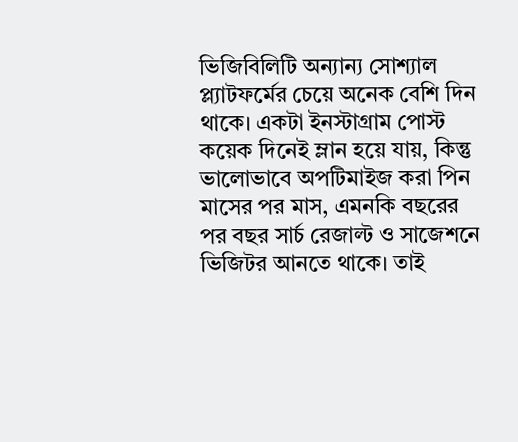ভিজিবিলিটি অন্যান্য সোশ্যাল প্ল্যাটফর্মের চেয়ে অনেক বেশি দিন থাকে। একটা ইনস্টাগ্রাম পোস্ট কয়েক দিনেই ম্লান হয়ে যায়, কিন্তু ভালোভাবে অপটিমাইজ করা পিন মাসের পর মাস, এমনকি বছরের পর বছর সার্চ রেজাল্ট ও সাজেশনে ভিজিটর আনতে থাকে। তাই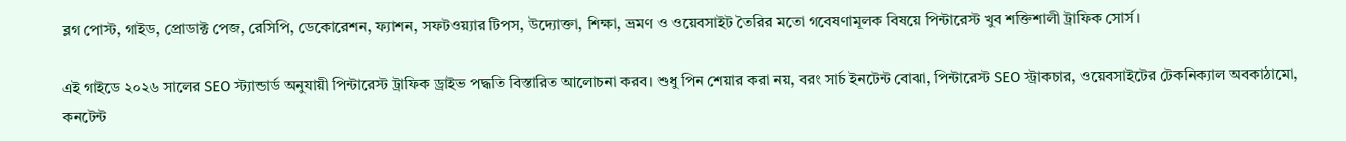ব্লগ পোস্ট, গাইড, প্রোডাক্ট পেজ, রেসিপি, ডেকোরেশন, ফ্যাশন, সফটওয়্যার টিপস, উদ্যোক্তা, শিক্ষা, ভ্রমণ ও ওয়েবসাইট তৈরির মতো গবেষণামূলক বিষয়ে পিন্টারেস্ট খুব শক্তিশালী ট্রাফিক সোর্স।

এই গাইডে ২০২৬ সালের SEO স্ট্যান্ডার্ড অনুযায়ী পিন্টারেস্ট ট্রাফিক ড্রাইভ পদ্ধতি বিস্তারিত আলোচনা করব। শুধু পিন শেয়ার করা নয়, বরং সার্চ ইনটেন্ট বোঝা, পিন্টারেস্ট SEO স্ট্রাকচার, ওয়েবসাইটের টেকনিক্যাল অবকাঠামো, কনটেন্ট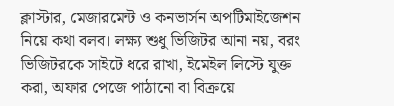ক্লাস্টার, মেজারমেন্ট ও কনভার্সন অপটিমাইজেশন নিয়ে কথা বলব। লক্ষ্য শুধু ভিজিটর আনা নয়, বরং ভিজিটরকে সাইটে ধরে রাখা, ইমেইল লিস্টে যুক্ত করা, অফার পেজে পাঠানো বা বিক্রয়ে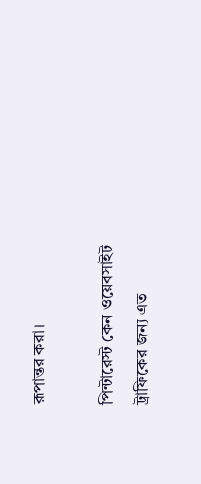রূপান্তর করা।

পিন্টারেস্ট কেন ওয়েবসাইট ট্রাফিকের জন্য এত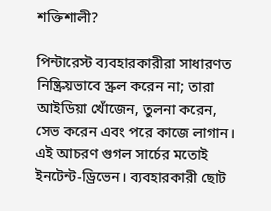শক্তিশালী?

পিন্টারেস্ট ব্যবহারকারীরা সাধারণত নিষ্ক্রিয়ভাবে স্ক্রল করেন না; তারা আইডিয়া খোঁজেন, তুলনা করেন, সেভ করেন এবং পরে কাজে লাগান। এই আচরণ গুগল সার্চের মতোই ইনটেন্ট-ড্রিভেন। ব্যবহারকারী ছোট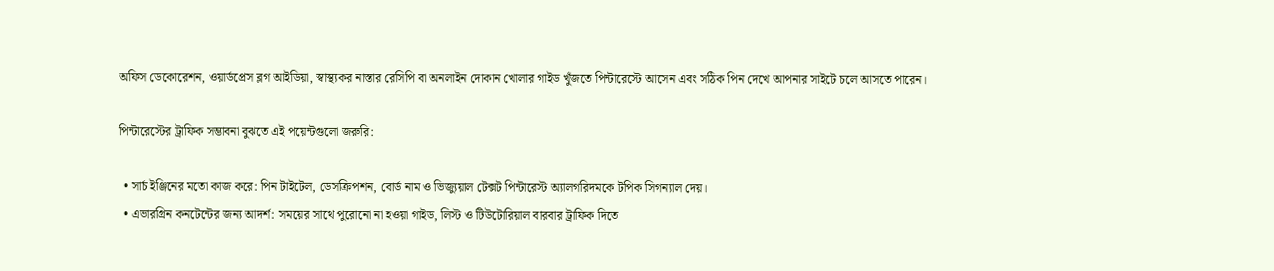অফিস ডেকোরেশন, ওয়ার্ডপ্রেস ব্লগ আইডিয়া, স্বাস্থ্যকর নাস্তার রেসিপি বা অনলাইন দোকান খোলার গাইড খুঁজতে পিন্টারেস্টে আসেন এবং সঠিক পিন দেখে আপনার সাইটে চলে আসতে পারেন।

পিন্টারেস্টের ট্রাফিক সম্ভাবনা বুঝতে এই পয়েন্টগুলো জরুরি:

  • সার্চ ইঞ্জিনের মতো কাজ করে: পিন টাইটেল, ডেসক্রিপশন, বোর্ড নাম ও ভিজ্যুয়াল টেক্সট পিন্টারেস্ট অ্যালগরিদমকে টপিক সিগন্যাল দেয়।
  • এভারগ্রিন কনটেন্টের জন্য আদর্শ: সময়ের সাথে পুরোনো না হওয়া গাইড, লিস্ট ও টিউটোরিয়াল বারবার ট্রাফিক দিতে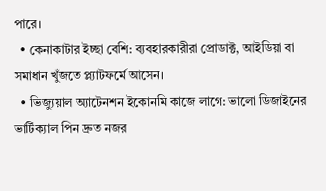পারে।
  • কেনাকাটার ইচ্ছা বেশি: ব্যবহারকারীরা প্রোডাক্ট, আইডিয়া বা সমাধান খুঁজতে প্ল্যাটফর্মে আসেন।
  • ভিজ্যুয়াল অ্যাটেনশন ইকোনমি কাজে লাগে: ভালো ডিজাইনের ভার্টিক্যাল পিন দ্রুত নজর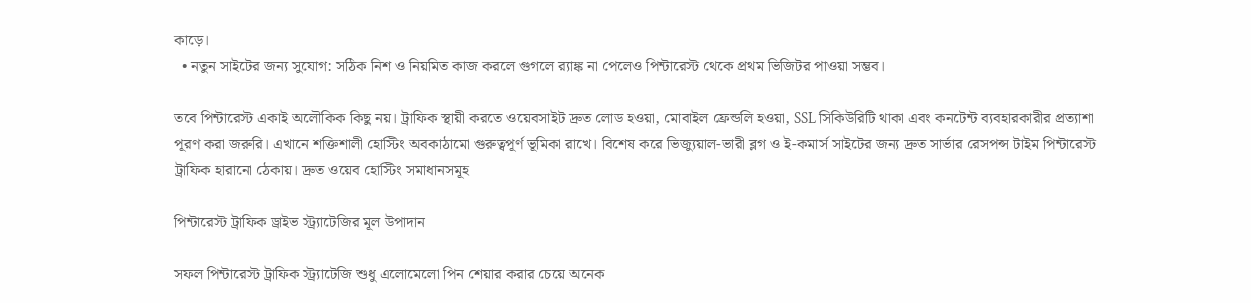কাড়ে।
  • নতুন সাইটের জন্য সুযোগ: সঠিক নিশ ও নিয়মিত কাজ করলে গুগলে র‍্যাঙ্ক না পেলেও পিন্টারেস্ট থেকে প্রথম ভিজিটর পাওয়া সম্ভব।

তবে পিন্টারেস্ট একাই অলৌকিক কিছু নয়। ট্রাফিক স্থায়ী করতে ওয়েবসাইট দ্রুত লোড হওয়া, মোবাইল ফ্রেন্ডলি হওয়া, SSL সিকিউরিটি থাকা এবং কনটেন্ট ব্যবহারকারীর প্রত্যাশা পূরণ করা জরুরি। এখানে শক্তিশালী হোস্টিং অবকাঠামো গুরুত্বপূর্ণ ভূমিকা রাখে। বিশেষ করে ভিজ্যুয়াল-ভারী ব্লগ ও ই-কমার্স সাইটের জন্য দ্রুত সার্ভার রেসপন্স টাইম পিন্টারেস্ট ট্রাফিক হারানো ঠেকায়। দ্রুত ওয়েব হোস্টিং সমাধানসমূহ

পিন্টারেস্ট ট্রাফিক ড্রাইভ স্ট্র্যাটেজির মূল উপাদান

সফল পিন্টারেস্ট ট্রাফিক স্ট্র্যাটেজি শুধু এলোমেলো পিন শেয়ার করার চেয়ে অনেক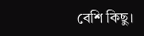বেশি কিছু।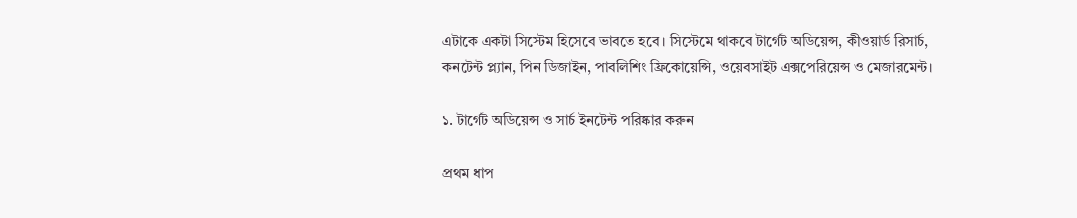এটাকে একটা সিস্টেম হিসেবে ভাবতে হবে। সিস্টেমে থাকবে টার্গেট অডিয়েন্স, কীওয়ার্ড রিসার্চ, কনটেন্ট প্ল্যান, পিন ডিজাইন, পাবলিশিং ফ্রিকোয়েন্সি, ওয়েবসাইট এক্সপেরিয়েন্স ও মেজারমেন্ট।

১. টার্গেট অডিয়েন্স ও সার্চ ইনটেন্ট পরিষ্কার করুন

প্রথম ধাপ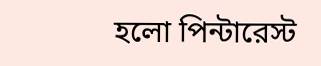হলো পিন্টারেস্ট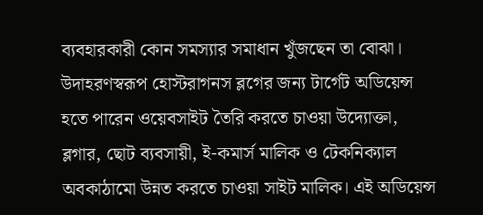ব্যবহারকারী কোন সমস্যার সমাধান খুঁজছেন তা বোঝা। উদাহরণস্বরূপ হোস্টরাগনস ব্লগের জন্য টার্গেট অডিয়েন্স হতে পারেন ওয়েবসাইট তৈরি করতে চাওয়া উদ্যোক্তা, ব্লগার, ছোট ব্যবসায়ী, ই-কমার্স মালিক ও টেকনিক্যাল অবকাঠামো উন্নত করতে চাওয়া সাইট মালিক। এই অডিয়েন্স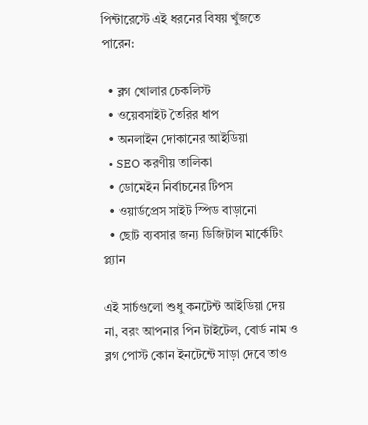পিন্টারেস্টে এই ধরনের বিষয় খুঁজতে পারেন:

  • ব্লগ খোলার চেকলিস্ট
  • ওয়েবসাইট তৈরির ধাপ
  • অনলাইন দোকানের আইডিয়া
  • SEO করণীয় তালিকা
  • ডোমেইন নির্বাচনের টিপস
  • ওয়ার্ডপ্রেস সাইট স্পিড বাড়ানো
  • ছোট ব্যবসার জন্য ডিজিটাল মার্কেটিং প্ল্যান

এই সার্চগুলো শুধু কনটেন্ট আইডিয়া দেয় না, বরং আপনার পিন টাইটেল, বোর্ড নাম ও ব্লগ পোস্ট কোন ইনটেন্টে সাড়া দেবে তাও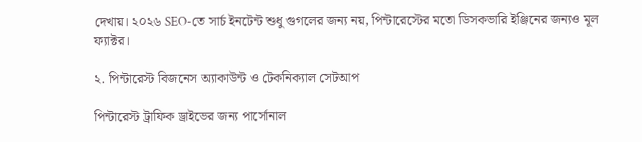দেখায়। ২০২৬ SEO-তে সার্চ ইনটেন্ট শুধু গুগলের জন্য নয়, পিন্টারেস্টের মতো ডিসকভারি ইঞ্জিনের জন্যও মূল ফ্যাক্টর।

২. পিন্টারেস্ট বিজনেস অ্যাকাউন্ট ও টেকনিক্যাল সেটআপ

পিন্টারেস্ট ট্রাফিক ড্রাইভের জন্য পার্সোনাল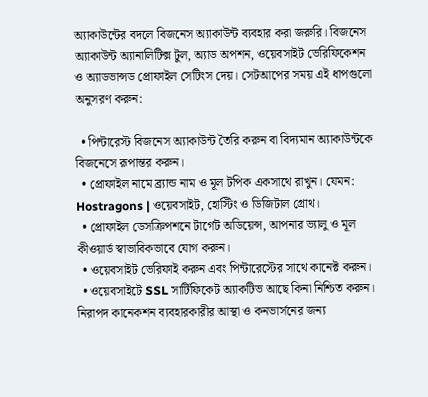অ্যাকাউন্টের বদলে বিজনেস অ্যাকাউন্ট ব্যবহার করা জরুরি। বিজনেস অ্যাকাউন্ট অ্যানালিটিক্স টুল, অ্যাড অপশন, ওয়েবসাইট ভেরিফিকেশন ও অ্যাডভান্সড প্রোফাইল সেটিংস দেয়। সেটআপের সময় এই ধাপগুলো অনুসরণ করুন:

  • পিন্টারেস্ট বিজনেস অ্যাকাউন্ট তৈরি করুন বা বিদ্যমান অ্যাকাউন্টকে বিজনেসে রূপান্তর করুন।
  • প্রোফাইল নামে ব্র্যান্ড নাম ও মূল টপিক একসাথে রাখুন। যেমন: Hostragons | ওয়েবসাইট, হোস্টিং ও ডিজিটাল গ্রোথ।
  • প্রোফাইল ডেসক্রিপশনে টার্গেট অডিয়েন্স, আপনার ভ্যালু ও মূল কীওয়ার্ড স্বাভাবিকভাবে যোগ করুন।
  • ওয়েবসাইট ভেরিফাই করুন এবং পিন্টারেস্টের সাথে কানেক্ট করুন।
  • ওয়েবসাইটে SSL সার্টিফিকেট অ্যাকটিভ আছে কিনা নিশ্চিত করুন। নিরাপদ কানেকশন ব্যবহারকারীর আস্থা ও কনভার্সনের জন্য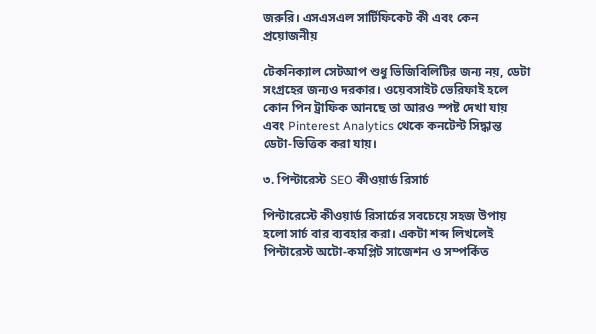জরুরি। এসএসএল সার্টিফিকেট কী এবং কেন প্রয়োজনীয়

টেকনিক্যাল সেটআপ শুধু ভিজিবিলিটির জন্য নয়, ডেটা সংগ্রহের জন্যও দরকার। ওয়েবসাইট ভেরিফাই হলে কোন পিন ট্রাফিক আনছে তা আরও স্পষ্ট দেখা যায় এবং Pinterest Analytics থেকে কনটেন্ট সিদ্ধান্ত ডেটা-ভিত্তিক করা যায়।

৩. পিন্টারেস্ট SEO কীওয়ার্ড রিসার্চ

পিন্টারেস্টে কীওয়ার্ড রিসার্চের সবচেয়ে সহজ উপায় হলো সার্চ বার ব্যবহার করা। একটা শব্দ লিখলেই পিন্টারেস্ট অটো-কমপ্লিট সাজেশন ও সম্পর্কিত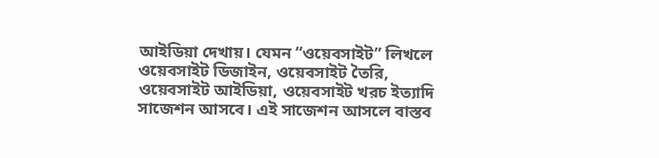আইডিয়া দেখায়। যেমন “ওয়েবসাইট” লিখলে ওয়েবসাইট ডিজাইন, ওয়েবসাইট তৈরি, ওয়েবসাইট আইডিয়া, ওয়েবসাইট খরচ ইত্যাদি সাজেশন আসবে। এই সাজেশন আসলে বাস্তব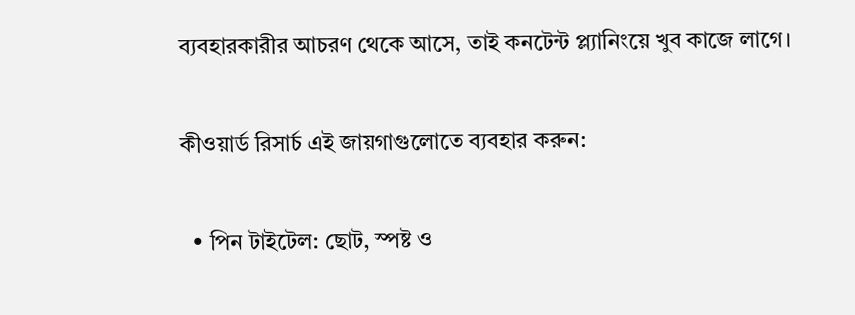ব্যবহারকারীর আচরণ থেকে আসে, তাই কনটেন্ট প্ল্যানিংয়ে খুব কাজে লাগে।

কীওয়ার্ড রিসার্চ এই জায়গাগুলোতে ব্যবহার করুন:

  • পিন টাইটেল: ছোট, স্পষ্ট ও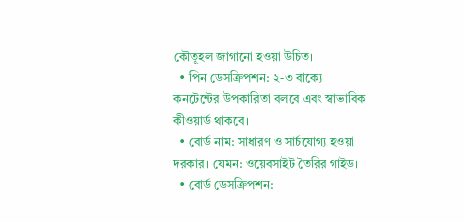কৌতূহল জাগানো হওয়া উচিত।
  • পিন ডেসক্রিপশন: ২-৩ বাক্যে কনটেন্টের উপকারিতা বলবে এবং স্বাভাবিক কীওয়ার্ড থাকবে।
  • বোর্ড নাম: সাধারণ ও সার্চযোগ্য হওয়া দরকার। যেমন: ওয়েবসাইট তৈরির গাইড।
  • বোর্ড ডেসক্রিপশন: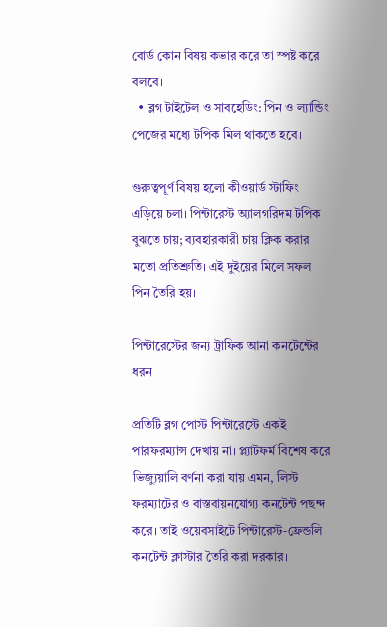বোর্ড কোন বিষয় কভার করে তা স্পষ্ট করে বলবে।
  • ব্লগ টাইটেল ও সাবহেডিং: পিন ও ল্যান্ডিং পেজের মধ্যে টপিক মিল থাকতে হবে।

গুরুত্বপূর্ণ বিষয় হলো কীওয়ার্ড স্টাফিং এড়িয়ে চলা। পিন্টারেস্ট অ্যালগরিদম টপিক বুঝতে চায়; ব্যবহারকারী চায় ক্লিক করার মতো প্রতিশ্রুতি। এই দুইয়ের মিলে সফল পিন তৈরি হয়।

পিন্টারেস্টের জন্য ট্রাফিক আনা কনটেন্টের ধরন

প্রতিটি ব্লগ পোস্ট পিন্টারেস্টে একই পারফরম্যান্স দেখায় না। প্ল্যাটফর্ম বিশেষ করে ভিজ্যুয়ালি বর্ণনা করা যায় এমন, লিস্ট ফরম্যাটের ও বাস্তবায়নযোগ্য কনটেন্ট পছন্দ করে। তাই ওয়েবসাইটে পিন্টারেস্ট-ফ্রেন্ডলি কনটেন্ট ক্লাস্টার তৈরি করা দরকার।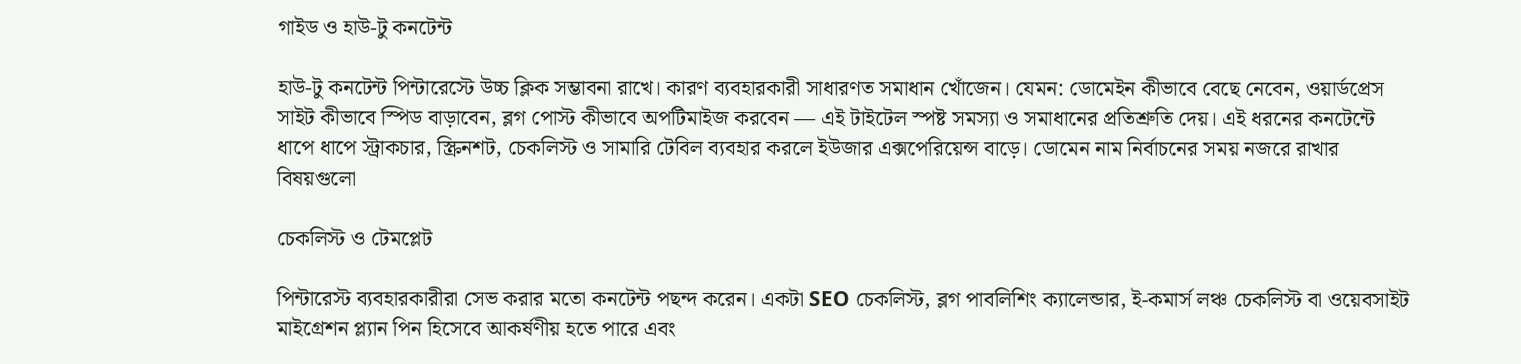গাইড ও হাউ-টু কনটেন্ট

হাউ-টু কনটেন্ট পিন্টারেস্টে উচ্চ ক্লিক সম্ভাবনা রাখে। কারণ ব্যবহারকারী সাধারণত সমাধান খোঁজেন। যেমন: ডোমেইন কীভাবে বেছে নেবেন, ওয়ার্ডপ্রেস সাইট কীভাবে স্পিড বাড়াবেন, ব্লগ পোস্ট কীভাবে অপটিমাইজ করবেন — এই টাইটেল স্পষ্ট সমস্যা ও সমাধানের প্রতিশ্রুতি দেয়। এই ধরনের কনটেন্টে ধাপে ধাপে স্ট্রাকচার, স্ক্রিনশট, চেকলিস্ট ও সামারি টেবিল ব্যবহার করলে ইউজার এক্সপেরিয়েন্স বাড়ে। ডোমেন নাম নির্বাচনের সময় নজরে রাখার বিষয়গুলো

চেকলিস্ট ও টেমপ্লেট

পিন্টারেস্ট ব্যবহারকারীরা সেভ করার মতো কনটেন্ট পছন্দ করেন। একটা SEO চেকলিস্ট, ব্লগ পাবলিশিং ক্যালেন্ডার, ই-কমার্স লঞ্চ চেকলিস্ট বা ওয়েবসাইট মাইগ্রেশন প্ল্যান পিন হিসেবে আকর্ষণীয় হতে পারে এবং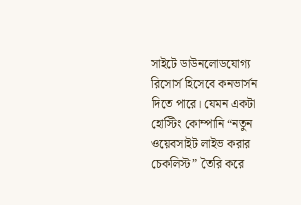সাইটে ডাউনলোডযোগ্য রিসোর্স হিসেবে কনভার্সন দিতে পারে। যেমন একটা হোস্টিং কোম্পানি “নতুন ওয়েবসাইট লাইভ করার চেকলিস্ট” তৈরি করে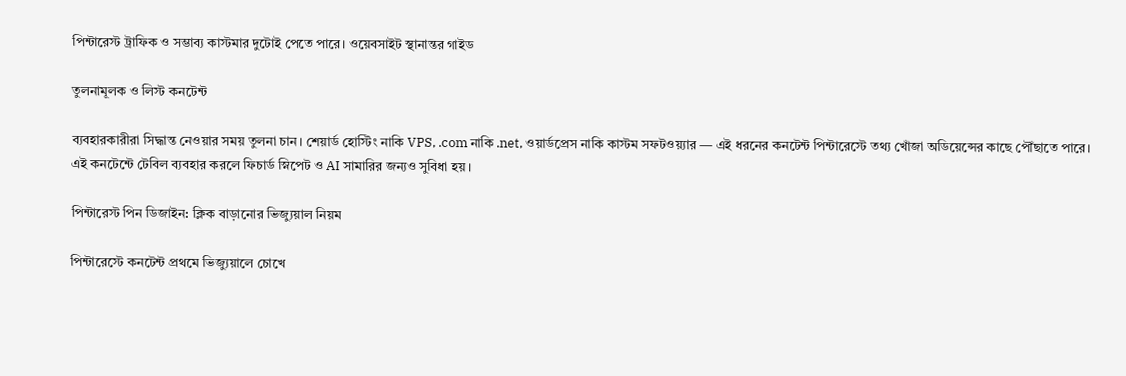পিন্টারেস্ট ট্রাফিক ও সম্ভাব্য কাস্টমার দুটোই পেতে পারে। ওয়েবসাইট স্থানান্তর গাইড

তুলনামূলক ও লিস্ট কনটেন্ট

ব্যবহারকারীরা সিদ্ধান্ত নেওয়ার সময় তুলনা চান। শেয়ার্ড হোস্টিং নাকি VPS, .com নাকি .net, ওয়ার্ডপ্রেস নাকি কাস্টম সফটওয়্যার — এই ধরনের কনটেন্ট পিন্টারেস্টে তথ্য খোঁজা অডিয়েন্সের কাছে পৌঁছাতে পারে। এই কনটেন্টে টেবিল ব্যবহার করলে ফিচার্ড স্নিপেট ও AI সামারির জন্যও সুবিধা হয়।

পিন্টারেস্ট পিন ডিজাইন: ক্লিক বাড়ানোর ভিজ্যুয়াল নিয়ম

পিন্টারেস্টে কনটেন্ট প্রথমে ভিজ্যুয়ালে চোখে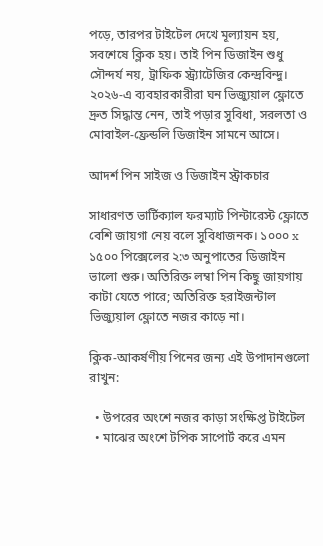পড়ে, তারপর টাইটেল দেখে মূল্যায়ন হয়, সবশেষে ক্লিক হয়। তাই পিন ডিজাইন শুধু সৌন্দর্য নয়, ট্রাফিক স্ট্র্যাটেজির কেন্দ্রবিন্দু। ২০২৬-এ ব্যবহারকারীরা ঘন ভিজ্যুয়াল ফ্লোতে দ্রুত সিদ্ধান্ত নেন, তাই পড়ার সুবিধা, সরলতা ও মোবাইল-ফ্রেন্ডলি ডিজাইন সামনে আসে।

আদর্শ পিন সাইজ ও ডিজাইন স্ট্রাকচার

সাধারণত ভার্টিক্যাল ফরম্যাট পিন্টারেস্ট ফ্লোতে বেশি জায়গা নেয় বলে সুবিধাজনক। ১০০০ x ১৫০০ পিক্সেলের ২:৩ অনুপাতের ডিজাইন ভালো শুরু। অতিরিক্ত লম্বা পিন কিছু জায়গায় কাটা যেতে পারে; অতিরিক্ত হরাইজন্টাল ভিজ্যুয়াল ফ্লোতে নজর কাড়ে না।

ক্লিক-আকর্ষণীয় পিনের জন্য এই উপাদানগুলো রাখুন:

  • উপরের অংশে নজর কাড়া সংক্ষিপ্ত টাইটেল
  • মাঝের অংশে টপিক সাপোর্ট করে এমন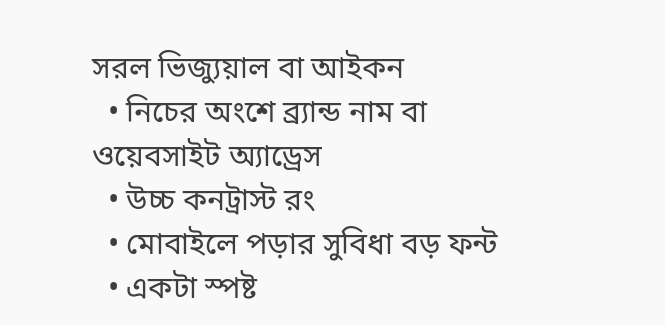সরল ভিজ্যুয়াল বা আইকন
  • নিচের অংশে ব্র্যান্ড নাম বা ওয়েবসাইট অ্যাড্রেস
  • উচ্চ কনট্রাস্ট রং
  • মোবাইলে পড়ার সুবিধা বড় ফন্ট
  • একটা স্পষ্ট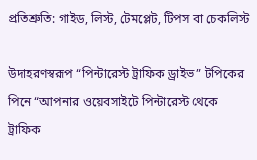প্রতিশ্রুতি: গাইড, লিস্ট, টেমপ্লেট, টিপস বা চেকলিস্ট

উদাহরণস্বরূপ “পিন্টারেস্ট ট্রাফিক ড্রাইভ” টপিকের পিনে “আপনার ওয়েবসাইটে পিন্টারেস্ট থেকে ট্রাফিক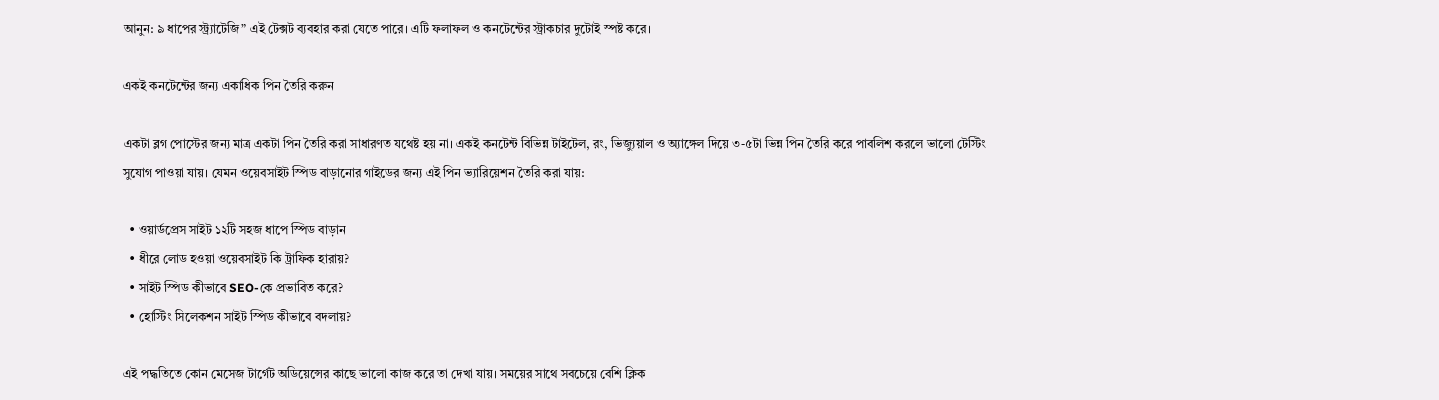আনুন: ৯ ধাপের স্ট্র্যাটেজি” এই টেক্সট ব্যবহার করা যেতে পারে। এটি ফলাফল ও কনটেন্টের স্ট্রাকচার দুটোই স্পষ্ট করে।

একই কনটেন্টের জন্য একাধিক পিন তৈরি করুন

একটা ব্লগ পোস্টের জন্য মাত্র একটা পিন তৈরি করা সাধারণত যথেষ্ট হয় না। একই কনটেন্ট বিভিন্ন টাইটেল, রং, ভিজ্যুয়াল ও অ্যাঙ্গেল দিয়ে ৩-৫টা ভিন্ন পিন তৈরি করে পাবলিশ করলে ভালো টেস্টিং সুযোগ পাওয়া যায়। যেমন ওয়েবসাইট স্পিড বাড়ানোর গাইডের জন্য এই পিন ভ্যারিয়েশন তৈরি করা যায়:

  • ওয়ার্ডপ্রেস সাইট ১২টি সহজ ধাপে স্পিড বাড়ান
  • ধীরে লোড হওয়া ওয়েবসাইট কি ট্রাফিক হারায়?
  • সাইট স্পিড কীভাবে SEO-কে প্রভাবিত করে?
  • হোস্টিং সিলেকশন সাইট স্পিড কীভাবে বদলায়?

এই পদ্ধতিতে কোন মেসেজ টার্গেট অডিয়েন্সের কাছে ভালো কাজ করে তা দেখা যায়। সময়ের সাথে সবচেয়ে বেশি ক্লিক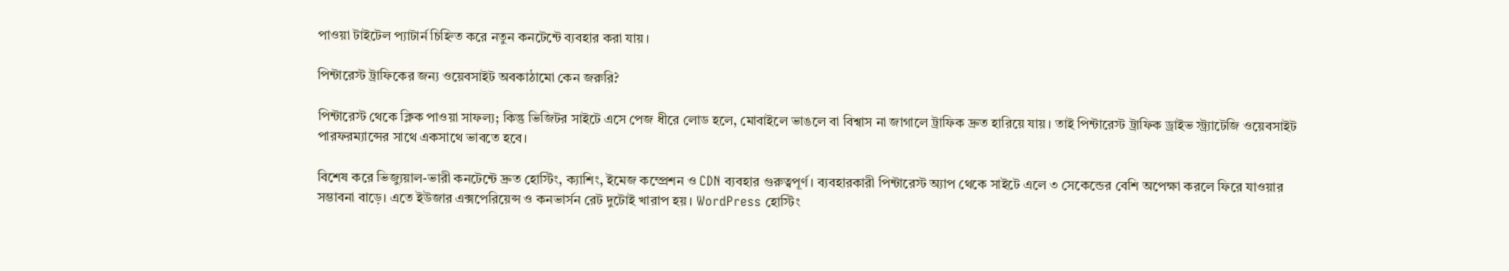পাওয়া টাইটেল প্যাটার্ন চিহ্নিত করে নতুন কনটেন্টে ব্যবহার করা যায়।

পিন্টারেস্ট ট্রাফিকের জন্য ওয়েবসাইট অবকাঠামো কেন জরুরি?

পিন্টারেস্ট থেকে ক্লিক পাওয়া সাফল্য; কিন্তু ভিজিটর সাইটে এসে পেজ ধীরে লোড হলে, মোবাইলে ভাঙলে বা বিশ্বাস না জাগালে ট্রাফিক দ্রুত হারিয়ে যায়। তাই পিন্টারেস্ট ট্রাফিক ড্রাইভ স্ট্র্যাটেজি ওয়েবসাইট পারফরম্যান্সের সাথে একসাথে ভাবতে হবে।

বিশেষ করে ভিজ্যুয়াল-ভারী কনটেন্টে দ্রুত হোস্টিং, ক্যাশিং, ইমেজ কম্প্রেশন ও CDN ব্যবহার গুরুত্বপূর্ণ। ব্যবহারকারী পিন্টারেস্ট অ্যাপ থেকে সাইটে এলে ৩ সেকেন্ডের বেশি অপেক্ষা করলে ফিরে যাওয়ার সম্ভাবনা বাড়ে। এতে ইউজার এক্সপেরিয়েন্স ও কনভার্সন রেট দুটোই খারাপ হয়। WordPress হোস্টিং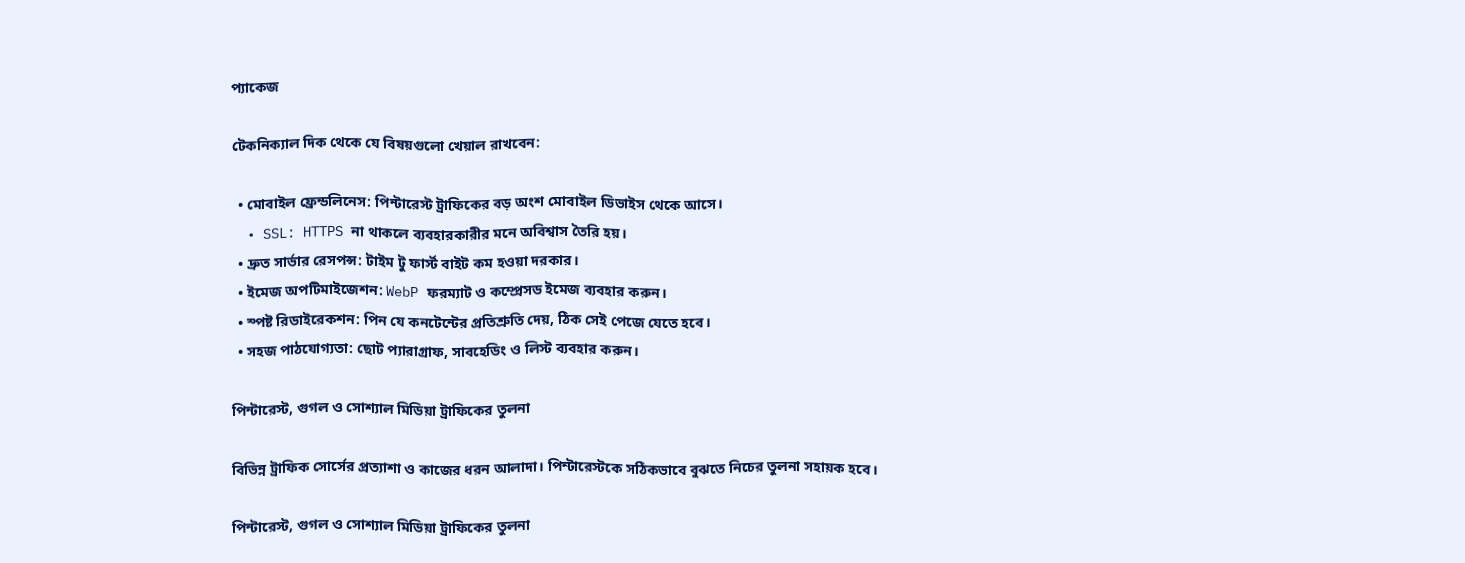প্যাকেজ

টেকনিক্যাল দিক থেকে যে বিষয়গুলো খেয়াল রাখবেন:

  • মোবাইল ফ্রেন্ডলিনেস: পিন্টারেস্ট ট্রাফিকের বড় অংশ মোবাইল ডিভাইস থেকে আসে।
  • SSL: HTTPS না থাকলে ব্যবহারকারীর মনে অবিশ্বাস তৈরি হয়।
  • দ্রুত সার্ভার রেসপন্স: টাইম টু ফার্স্ট বাইট কম হওয়া দরকার।
  • ইমেজ অপটিমাইজেশন: WebP ফরম্যাট ও কম্প্রেসড ইমেজ ব্যবহার করুন।
  • স্পষ্ট রিডাইরেকশন: পিন যে কনটেন্টের প্রতিশ্রুতি দেয়, ঠিক সেই পেজে যেতে হবে।
  • সহজ পাঠযোগ্যতা: ছোট প্যারাগ্রাফ, সাবহেডিং ও লিস্ট ব্যবহার করুন।

পিন্টারেস্ট, গুগল ও সোশ্যাল মিডিয়া ট্রাফিকের তুলনা

বিভিন্ন ট্রাফিক সোর্সের প্রত্যাশা ও কাজের ধরন আলাদা। পিন্টারেস্টকে সঠিকভাবে বুঝতে নিচের তুলনা সহায়ক হবে।

পিন্টারেস্ট, গুগল ও সোশ্যাল মিডিয়া ট্রাফিকের তুলনা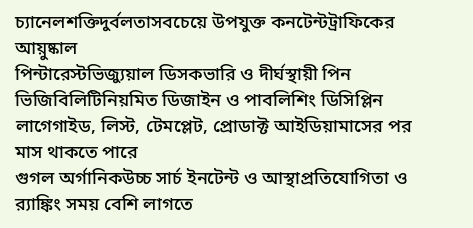চ্যানেলশক্তিদুর্বলতাসবচেয়ে উপযুক্ত কনটেন্টট্রাফিকের আয়ুষ্কাল
পিন্টারেস্টভিজ্যুয়াল ডিসকভারি ও দীর্ঘস্থায়ী পিন ভিজিবিলিটিনিয়মিত ডিজাইন ও পাবলিশিং ডিসিপ্লিন লাগেগাইড, লিস্ট, টেমপ্লেট, প্রোডাক্ট আইডিয়ামাসের পর মাস থাকতে পারে
গুগল অর্গানিকউচ্চ সার্চ ইনটেন্ট ও আস্থাপ্রতিযোগিতা ও র‍্যাঙ্কিং সময় বেশি লাগতে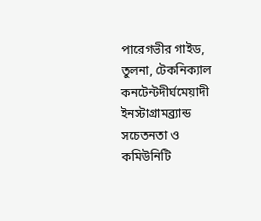পারেগভীর গাইড, তুলনা, টেকনিক্যাল কনটেন্টদীর্ঘমেয়াদী
ইনস্টাগ্রামব্র্যান্ড সচেতনতা ও কমিউনিটি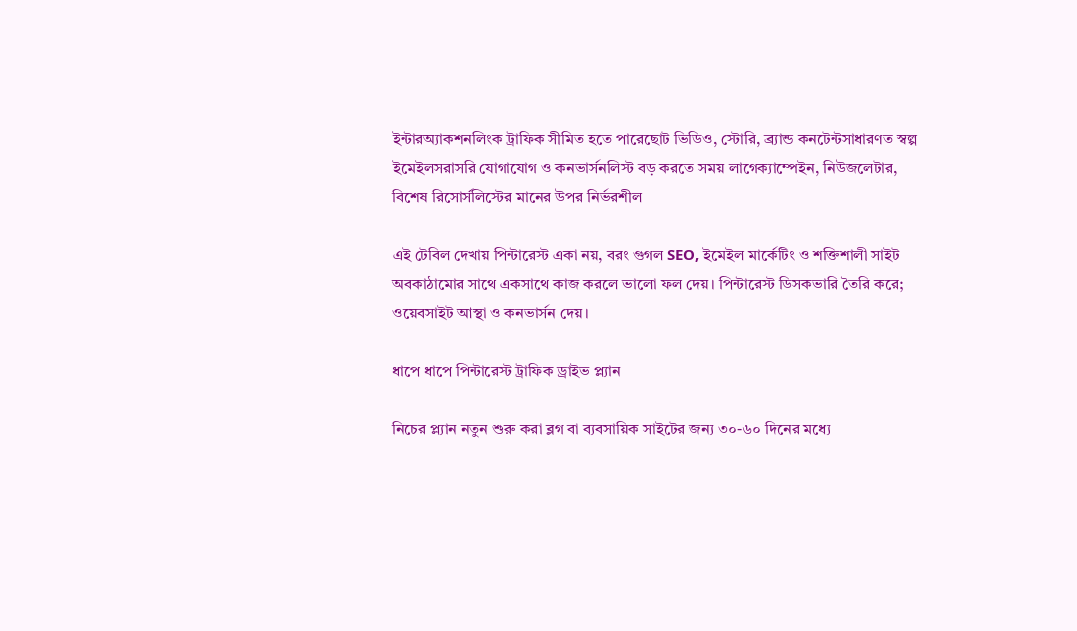ইন্টারঅ্যাকশনলিংক ট্রাফিক সীমিত হতে পারেছোট ভিডিও, স্টোরি, ব্র্যান্ড কনটেন্টসাধারণত স্বল্প
ইমেইলসরাসরি যোগাযোগ ও কনভার্সনলিস্ট বড় করতে সময় লাগেক্যাম্পেইন, নিউজলেটার, বিশেষ রিসোর্সলিস্টের মানের উপর নির্ভরশীল

এই টেবিল দেখায় পিন্টারেস্ট একা নয়, বরং গুগল SEO, ইমেইল মার্কেটিং ও শক্তিশালী সাইট অবকাঠামোর সাথে একসাথে কাজ করলে ভালো ফল দেয়। পিন্টারেস্ট ডিসকভারি তৈরি করে; ওয়েবসাইট আস্থা ও কনভার্সন দেয়।

ধাপে ধাপে পিন্টারেস্ট ট্রাফিক ড্রাইভ প্ল্যান

নিচের প্ল্যান নতুন শুরু করা ব্লগ বা ব্যবসায়িক সাইটের জন্য ৩০-৬০ দিনের মধ্যে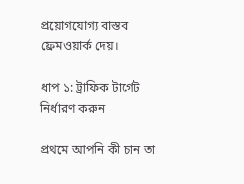প্রয়োগযোগ্য বাস্তব ফ্রেমওয়ার্ক দেয়।

ধাপ ১: ট্রাফিক টার্গেট নির্ধারণ করুন

প্রথমে আপনি কী চান তা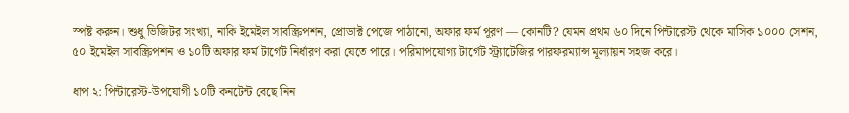স্পষ্ট করুন। শুধু ভিজিটর সংখ্যা, নাকি ইমেইল সাবস্ক্রিপশন, প্রোডাক্ট পেজে পাঠানো, অফার ফর্ম পূরণ — কোনটি? যেমন প্রথম ৬০ দিনে পিন্টারেস্ট থেকে মাসিক ১০০০ সেশন, ৫০ ইমেইল সাবস্ক্রিপশন ও ১০টি অফার ফর্ম টার্গেট নির্ধারণ করা যেতে পারে। পরিমাপযোগ্য টার্গেট স্ট্র্যাটেজির পারফরম্যান্স মূল্যায়ন সহজ করে।

ধাপ ২: পিন্টারেস্ট-উপযোগী ১০টি কনটেন্ট বেছে নিন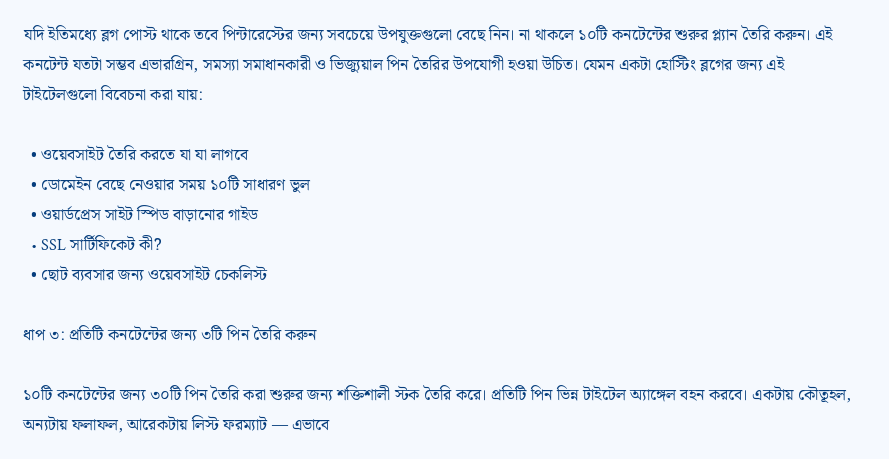যদি ইতিমধ্যে ব্লগ পোস্ট থাকে তবে পিন্টারেস্টের জন্য সবচেয়ে উপযুক্তগুলো বেছে নিন। না থাকলে ১০টি কনটেন্টের শুরুর প্ল্যান তৈরি করুন। এই কনটেন্ট যতটা সম্ভব এভারগ্রিন, সমস্যা সমাধানকারী ও ভিজ্যুয়াল পিন তৈরির উপযোগী হওয়া উচিত। যেমন একটা হোস্টিং ব্লগের জন্য এই টাইটেলগুলো বিবেচনা করা যায়:

  • ওয়েবসাইট তৈরি করতে যা যা লাগবে
  • ডোমেইন বেছে নেওয়ার সময় ১০টি সাধারণ ভুল
  • ওয়ার্ডপ্রেস সাইট স্পিড বাড়ানোর গাইড
  • SSL সার্টিফিকেট কী?
  • ছোট ব্যবসার জন্য ওয়েবসাইট চেকলিস্ট

ধাপ ৩: প্রতিটি কনটেন্টের জন্য ৩টি পিন তৈরি করুন

১০টি কনটেন্টের জন্য ৩০টি পিন তৈরি করা শুরুর জন্য শক্তিশালী স্টক তৈরি করে। প্রতিটি পিন ভিন্ন টাইটেল অ্যাঙ্গেল বহন করবে। একটায় কৌতূহল, অন্যটায় ফলাফল, আরেকটায় লিস্ট ফরম্যাট — এভাবে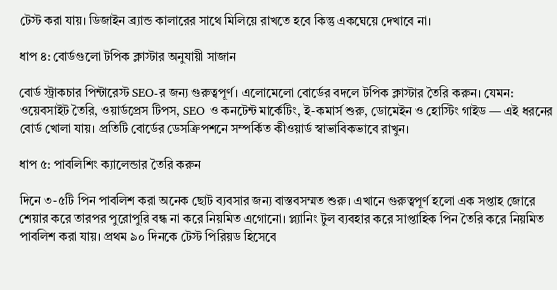টেস্ট করা যায়। ডিজাইন ব্র্যান্ড কালারের সাথে মিলিয়ে রাখতে হবে কিন্তু একঘেয়ে দেখাবে না।

ধাপ ৪: বোর্ডগুলো টপিক ক্লাস্টার অনুযায়ী সাজান

বোর্ড স্ট্রাকচার পিন্টারেস্ট SEO-র জন্য গুরুত্বপূর্ণ। এলোমেলো বোর্ডের বদলে টপিক ক্লাস্টার তৈরি করুন। যেমন: ওয়েবসাইট তৈরি, ওয়ার্ডপ্রেস টিপস, SEO ও কনটেন্ট মার্কেটিং, ই-কমার্স শুরু, ডোমেইন ও হোস্টিং গাইড — এই ধরনের বোর্ড খোলা যায়। প্রতিটি বোর্ডের ডেসক্রিপশনে সম্পর্কিত কীওয়ার্ড স্বাভাবিকভাবে রাখুন।

ধাপ ৫: পাবলিশিং ক্যালেন্ডার তৈরি করুন

দিনে ৩-৫টি পিন পাবলিশ করা অনেক ছোট ব্যবসার জন্য বাস্তবসম্মত শুরু। এখানে গুরুত্বপূর্ণ হলো এক সপ্তাহ জোরে শেয়ার করে তারপর পুরোপুরি বন্ধ না করে নিয়মিত এগোনো। প্ল্যানিং টুল ব্যবহার করে সাপ্তাহিক পিন তৈরি করে নিয়মিত পাবলিশ করা যায়। প্রথম ৯০ দিনকে টেস্ট পিরিয়ড হিসেবে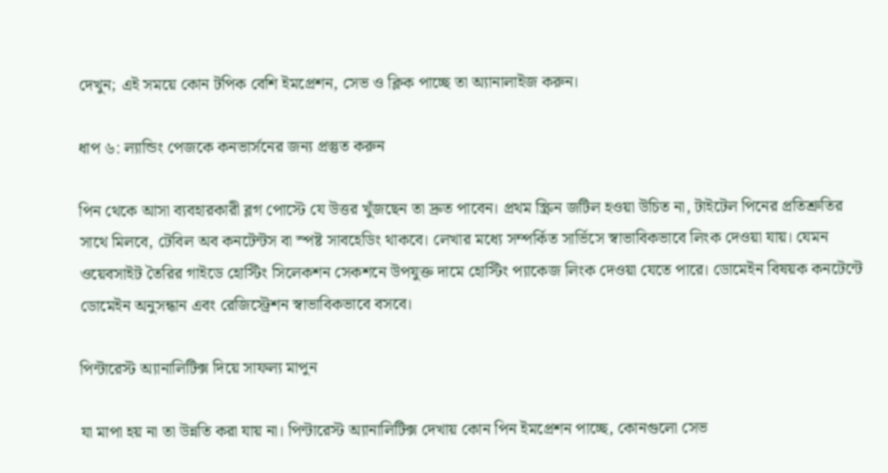দেখুন; এই সময়ে কোন টপিক বেশি ইমপ্রেশন, সেভ ও ক্লিক পাচ্ছে তা অ্যানালাইজ করুন।

ধাপ ৬: ল্যান্ডিং পেজকে কনভার্সনের জন্য প্রস্তুত করুন

পিন থেকে আসা ব্যবহারকারী ব্লগ পোস্টে যে উত্তর খুঁজছেন তা দ্রুত পাবেন। প্রথম স্ক্রিন জটিল হওয়া উচিত না, টাইটেল পিনের প্রতিশ্রুতির সাথে মিলবে, টেবিল অব কনটেন্টস বা স্পষ্ট সাবহেডিং থাকবে। লেখার মধ্যে সম্পর্কিত সার্ভিসে স্বাভাবিকভাবে লিংক দেওয়া যায়। যেমন ওয়েবসাইট তৈরির গাইডে হোস্টিং সিলেকশন সেকশনে উপযুক্ত দামে হোস্টিং প্যাকেজ লিংক দেওয়া যেতে পারে। ডোমেইন বিষয়ক কনটেন্টে ডোমেইন অনুসন্ধান এবং রেজিস্ট্রেশন স্বাভাবিকভাবে বসবে।

পিন্টারেস্ট অ্যানালিটিক্স দিয়ে সাফল্য মাপুন

যা মাপা হয় না তা উন্নতি করা যায় না। পিন্টারেস্ট অ্যানালিটিক্স দেখায় কোন পিন ইমপ্রেশন পাচ্ছে, কোনগুলো সেভ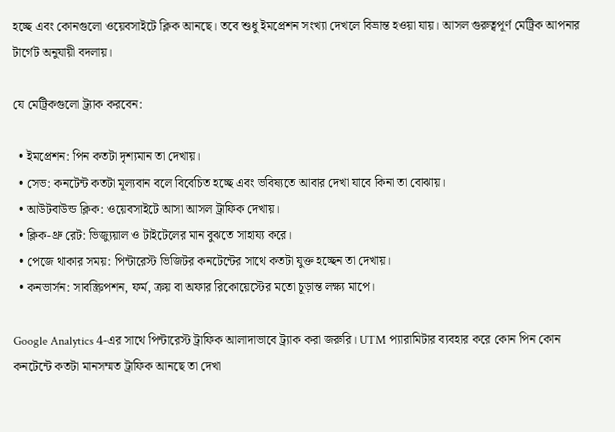হচ্ছে এবং কোনগুলো ওয়েবসাইটে ক্লিক আনছে। তবে শুধু ইমপ্রেশন সংখ্যা দেখলে বিভ্রান্ত হওয়া যায়। আসল গুরুত্বপূর্ণ মেট্রিক আপনার টার্গেট অনুযায়ী বদলায়।

যে মেট্রিকগুলো ট্র্যাক করবেন:

  • ইমপ্রেশন: পিন কতটা দৃশ্যমান তা দেখায়।
  • সেভ: কনটেন্ট কতটা মূল্যবান বলে বিবেচিত হচ্ছে এবং ভবিষ্যতে আবার দেখা যাবে কিনা তা বোঝায়।
  • আউটবাউন্ড ক্লিক: ওয়েবসাইটে আসা আসল ট্রাফিক দেখায়।
  • ক্লিক-থ্রু রেট: ভিজ্যুয়াল ও টাইটেলের মান বুঝতে সাহায্য করে।
  • পেজে থাকার সময়: পিন্টারেস্ট ভিজিটর কনটেন্টের সাথে কতটা যুক্ত হচ্ছেন তা দেখায়।
  • কনভার্সন: সাবস্ক্রিপশন, ফর্ম, ক্রয় বা অফার রিকোয়েস্টের মতো চূড়ান্ত লক্ষ্য মাপে।

Google Analytics 4-এর সাথে পিন্টারেস্ট ট্রাফিক আলাদাভাবে ট্র্যাক করা জরুরি। UTM প্যারামিটার ব্যবহার করে কোন পিন কোন কনটেন্টে কতটা মানসম্মত ট্রাফিক আনছে তা দেখা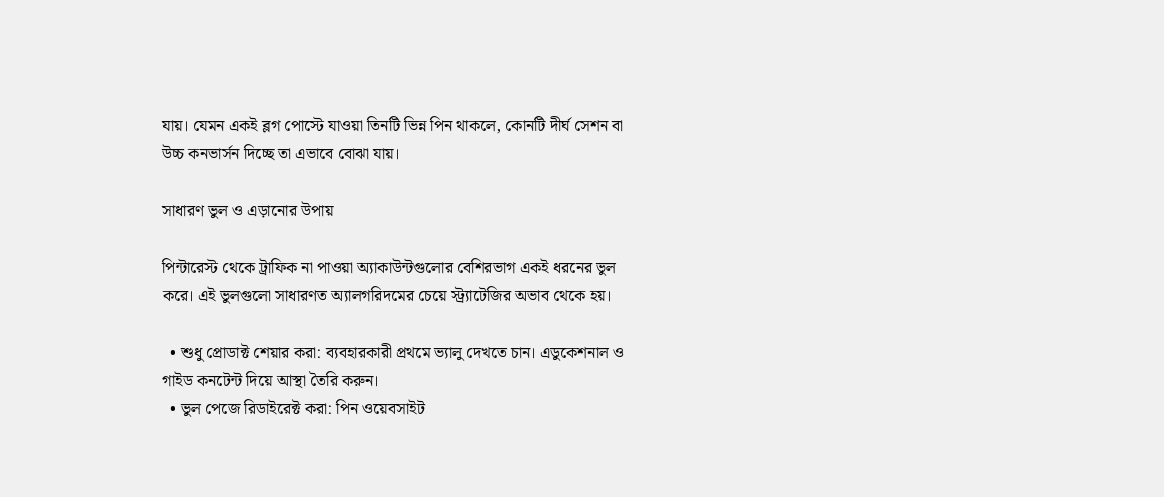যায়। যেমন একই ব্লগ পোস্টে যাওয়া তিনটি ভিন্ন পিন থাকলে, কোনটি দীর্ঘ সেশন বা উচ্চ কনভার্সন দিচ্ছে তা এভাবে বোঝা যায়।

সাধারণ ভুল ও এড়ানোর উপায়

পিন্টারেস্ট থেকে ট্রাফিক না পাওয়া অ্যাকাউন্টগুলোর বেশিরভাগ একই ধরনের ভুল করে। এই ভুলগুলো সাধারণত অ্যালগরিদমের চেয়ে স্ট্র্যাটেজির অভাব থেকে হয়।

  • শুধু প্রোডাক্ট শেয়ার করা: ব্যবহারকারী প্রথমে ভ্যালু দেখতে চান। এডুকেশনাল ও গাইড কনটেন্ট দিয়ে আস্থা তৈরি করুন।
  • ভুল পেজে রিডাইরেক্ট করা: পিন ওয়েবসাইট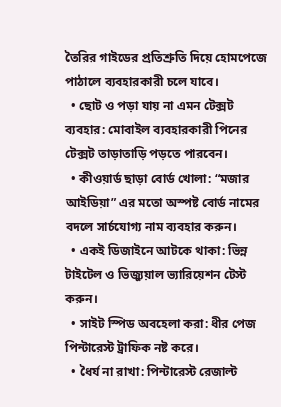তৈরির গাইডের প্রতিশ্রুতি দিয়ে হোমপেজে পাঠালে ব্যবহারকারী চলে যাবে।
  • ছোট ও পড়া যায় না এমন টেক্সট ব্যবহার: মোবাইল ব্যবহারকারী পিনের টেক্সট তাড়াতাড়ি পড়তে পারবেন।
  • কীওয়ার্ড ছাড়া বোর্ড খোলা: “মজার আইডিয়া” এর মতো অস্পষ্ট বোর্ড নামের বদলে সার্চযোগ্য নাম ব্যবহার করুন।
  • একই ডিজাইনে আটকে থাকা: ভিন্ন টাইটেল ও ভিজ্যুয়াল ভ্যারিয়েশন টেস্ট করুন।
  • সাইট স্পিড অবহেলা করা: ধীর পেজ পিন্টারেস্ট ট্রাফিক নষ্ট করে।
  • ধৈর্য না রাখা: পিন্টারেস্ট রেজাল্ট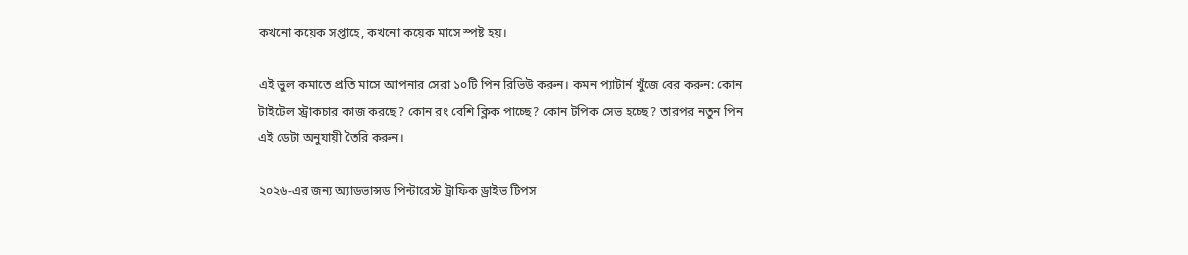কখনো কয়েক সপ্তাহে, কখনো কয়েক মাসে স্পষ্ট হয়।

এই ভুল কমাতে প্রতি মাসে আপনার সেরা ১০টি পিন রিভিউ করুন। কমন প্যাটার্ন খুঁজে বের করুন: কোন টাইটেল স্ট্রাকচার কাজ করছে? কোন রং বেশি ক্লিক পাচ্ছে? কোন টপিক সেভ হচ্ছে? তারপর নতুন পিন এই ডেটা অনুযায়ী তৈরি করুন।

২০২৬-এর জন্য অ্যাডভান্সড পিন্টারেস্ট ট্রাফিক ড্রাইভ টিপস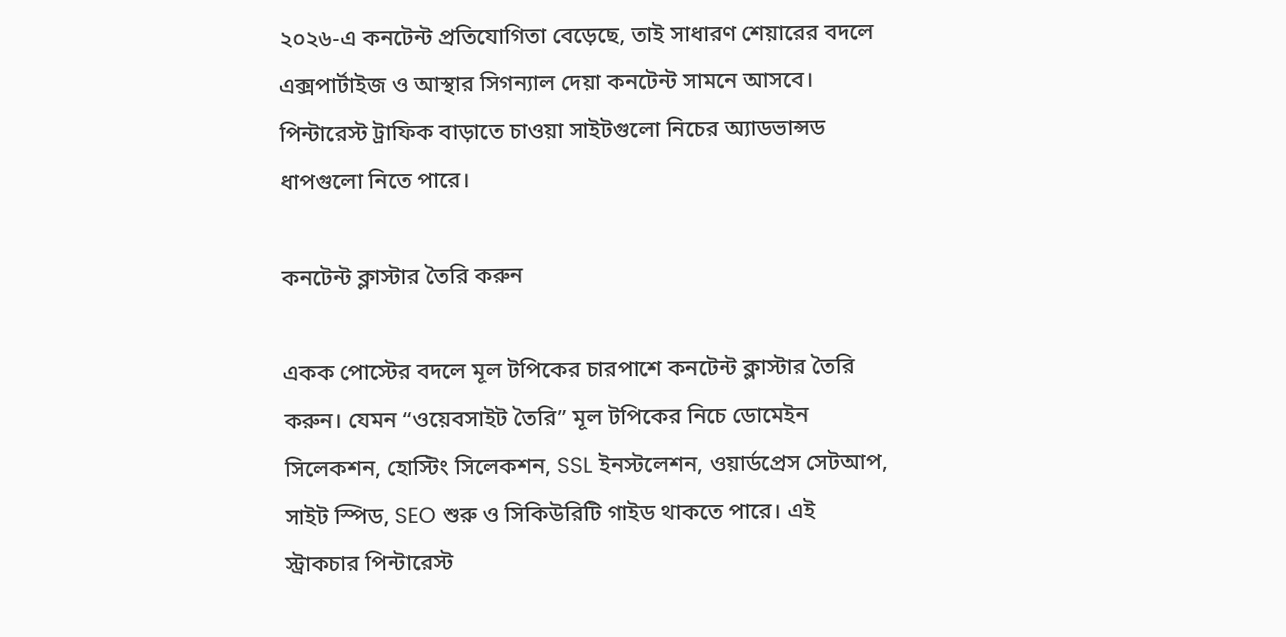২০২৬-এ কনটেন্ট প্রতিযোগিতা বেড়েছে, তাই সাধারণ শেয়ারের বদলে এক্সপার্টাইজ ও আস্থার সিগন্যাল দেয়া কনটেন্ট সামনে আসবে। পিন্টারেস্ট ট্রাফিক বাড়াতে চাওয়া সাইটগুলো নিচের অ্যাডভান্সড ধাপগুলো নিতে পারে।

কনটেন্ট ক্লাস্টার তৈরি করুন

একক পোস্টের বদলে মূল টপিকের চারপাশে কনটেন্ট ক্লাস্টার তৈরি করুন। যেমন “ওয়েবসাইট তৈরি” মূল টপিকের নিচে ডোমেইন সিলেকশন, হোস্টিং সিলেকশন, SSL ইনস্টলেশন, ওয়ার্ডপ্রেস সেটআপ, সাইট স্পিড, SEO শুরু ও সিকিউরিটি গাইড থাকতে পারে। এই স্ট্রাকচার পিন্টারেস্ট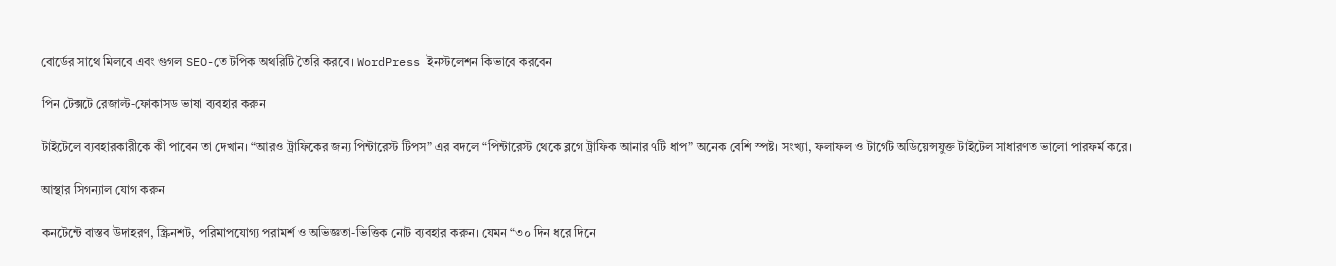বোর্ডের সাথে মিলবে এবং গুগল SEO-তে টপিক অথরিটি তৈরি করবে। WordPress ইনস্টলেশন কিভাবে করবেন

পিন টেক্সটে রেজাল্ট-ফোকাসড ভাষা ব্যবহার করুন

টাইটেলে ব্যবহারকারীকে কী পাবেন তা দেখান। “আরও ট্রাফিকের জন্য পিন্টারেস্ট টিপস” এর বদলে “পিন্টারেস্ট থেকে ব্লগে ট্রাফিক আনার ৭টি ধাপ” অনেক বেশি স্পষ্ট। সংখ্যা, ফলাফল ও টার্গেট অডিয়েন্সযুক্ত টাইটেল সাধারণত ভালো পারফর্ম করে।

আস্থার সিগন্যাল যোগ করুন

কনটেন্টে বাস্তব উদাহরণ, স্ক্রিনশট, পরিমাপযোগ্য পরামর্শ ও অভিজ্ঞতা-ভিত্তিক নোট ব্যবহার করুন। যেমন “৩০ দিন ধরে দিনে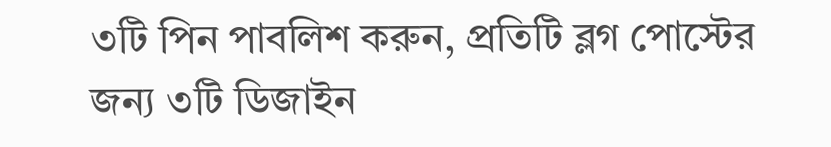৩টি পিন পাবলিশ করুন, প্রতিটি ব্লগ পোস্টের জন্য ৩টি ডিজাইন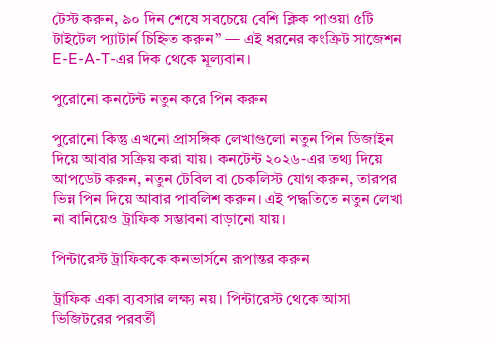টেস্ট করুন, ৯০ দিন শেষে সবচেয়ে বেশি ক্লিক পাওয়া ৫টি টাইটেল প্যাটার্ন চিহ্নিত করুন” — এই ধরনের কংক্রিট সাজেশন E-E-A-T-এর দিক থেকে মূল্যবান।

পুরোনো কনটেন্ট নতুন করে পিন করুন

পুরোনো কিন্তু এখনো প্রাসঙ্গিক লেখাগুলো নতুন পিন ডিজাইন দিয়ে আবার সক্রিয় করা যায়। কনটেন্ট ২০২৬-এর তথ্য দিয়ে আপডেট করুন, নতুন টেবিল বা চেকলিস্ট যোগ করুন, তারপর ভিন্ন পিন দিয়ে আবার পাবলিশ করুন। এই পদ্ধতিতে নতুন লেখা না বানিয়েও ট্রাফিক সম্ভাবনা বাড়ানো যায়।

পিন্টারেস্ট ট্রাফিককে কনভার্সনে রূপান্তর করুন

ট্রাফিক একা ব্যবসার লক্ষ্য নয়। পিন্টারেস্ট থেকে আসা ভিজিটরের পরবর্তী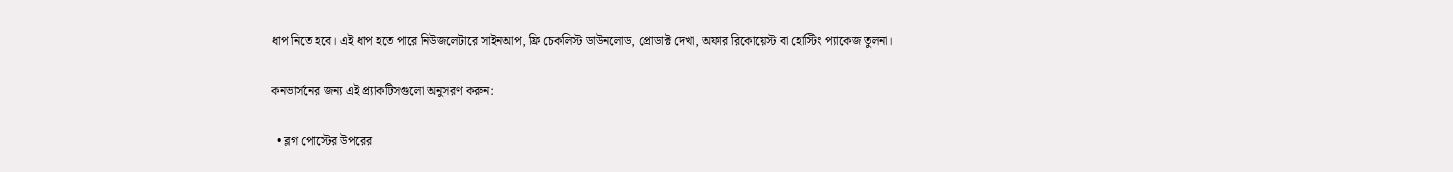ধাপ নিতে হবে। এই ধাপ হতে পারে নিউজলেটারে সাইনআপ, ফ্রি চেকলিস্ট ডাউনলোড, প্রোডাক্ট দেখা, অফার রিকোয়েস্ট বা হোস্টিং প্যাকেজ তুলনা।

কনভার্সনের জন্য এই প্র্যাকটিসগুলো অনুসরণ করুন:

  • ব্লগ পোস্টের উপরের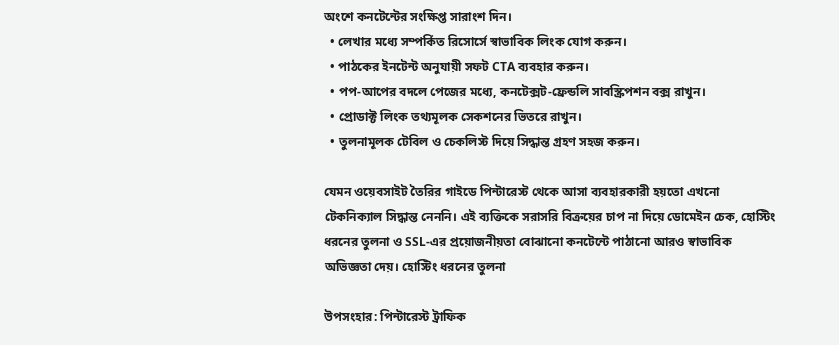অংশে কনটেন্টের সংক্ষিপ্ত সারাংশ দিন।
  • লেখার মধ্যে সম্পর্কিত রিসোর্সে স্বাভাবিক লিংক যোগ করুন।
  • পাঠকের ইনটেন্ট অনুযায়ী সফট CTA ব্যবহার করুন।
  • পপ-আপের বদলে পেজের মধ্যে, কনটেক্সট-ফ্রেন্ডলি সাবস্ক্রিপশন বক্স রাখুন।
  • প্রোডাক্ট লিংক তথ্যমূলক সেকশনের ভিতরে রাখুন।
  • তুলনামূলক টেবিল ও চেকলিস্ট দিয়ে সিদ্ধান্ত গ্রহণ সহজ করুন।

যেমন ওয়েবসাইট তৈরির গাইডে পিন্টারেস্ট থেকে আসা ব্যবহারকারী হয়তো এখনো টেকনিক্যাল সিদ্ধান্ত নেননি। এই ব্যক্তিকে সরাসরি বিক্রয়ের চাপ না দিয়ে ডোমেইন চেক, হোস্টিং ধরনের তুলনা ও SSL-এর প্রয়োজনীয়তা বোঝানো কনটেন্টে পাঠানো আরও স্বাভাবিক অভিজ্ঞতা দেয়। হোস্টিং ধরনের তুলনা

উপসংহার: পিন্টারেস্ট ট্রাফিক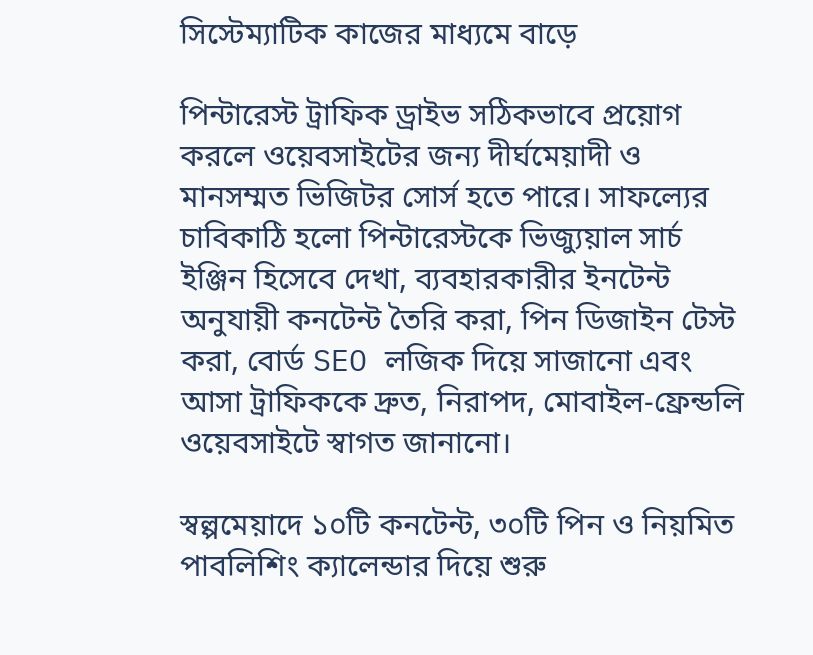সিস্টেম্যাটিক কাজের মাধ্যমে বাড়ে

পিন্টারেস্ট ট্রাফিক ড্রাইভ সঠিকভাবে প্রয়োগ করলে ওয়েবসাইটের জন্য দীর্ঘমেয়াদী ও মানসম্মত ভিজিটর সোর্স হতে পারে। সাফল্যের চাবিকাঠি হলো পিন্টারেস্টকে ভিজ্যুয়াল সার্চ ইঞ্জিন হিসেবে দেখা, ব্যবহারকারীর ইনটেন্ট অনুযায়ী কনটেন্ট তৈরি করা, পিন ডিজাইন টেস্ট করা, বোর্ড SEO লজিক দিয়ে সাজানো এবং আসা ট্রাফিককে দ্রুত, নিরাপদ, মোবাইল-ফ্রেন্ডলি ওয়েবসাইটে স্বাগত জানানো।

স্বল্পমেয়াদে ১০টি কনটেন্ট, ৩০টি পিন ও নিয়মিত পাবলিশিং ক্যালেন্ডার দিয়ে শুরু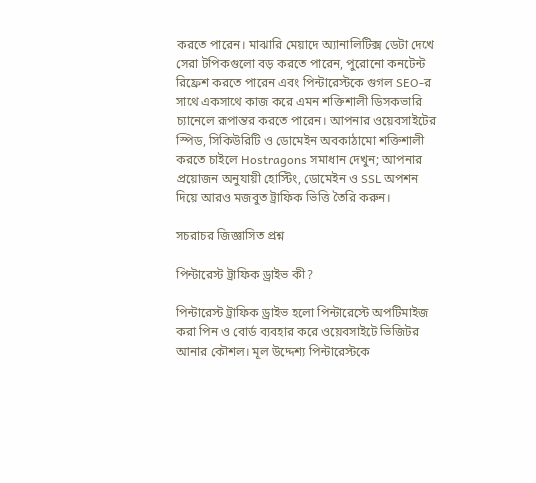করতে পারেন। মাঝারি মেয়াদে অ্যানালিটিক্স ডেটা দেখে সেরা টপিকগুলো বড় করতে পারেন, পুরোনো কনটেন্ট রিফ্রেশ করতে পারেন এবং পিন্টারেস্টকে গুগল SEO-র সাথে একসাথে কাজ করে এমন শক্তিশালী ডিসকভারি চ্যানেলে রূপান্তর করতে পারেন। আপনার ওয়েবসাইটের স্পিড, সিকিউরিটি ও ডোমেইন অবকাঠামো শক্তিশালী করতে চাইলে Hostragons সমাধান দেখুন; আপনার প্রয়োজন অনুযায়ী হোস্টিং, ডোমেইন ও SSL অপশন দিয়ে আরও মজবুত ট্রাফিক ভিত্তি তৈরি করুন।

সচরাচর জিজ্ঞাসিত প্রশ্ন

পিন্টারেস্ট ট্রাফিক ড্রাইভ কী?

পিন্টারেস্ট ট্রাফিক ড্রাইভ হলো পিন্টারেস্টে অপটিমাইজ করা পিন ও বোর্ড ব্যবহার করে ওয়েবসাইটে ভিজিটর আনার কৌশল। মূল উদ্দেশ্য পিন্টারেস্টকে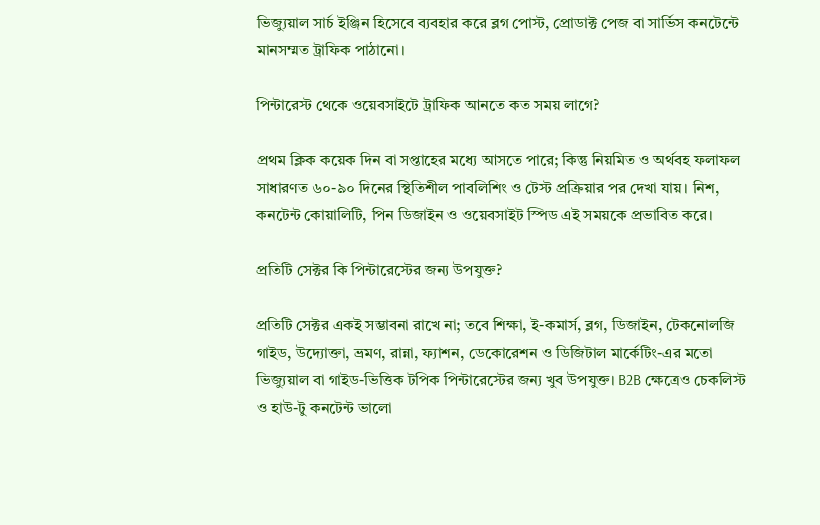ভিজ্যুয়াল সার্চ ইঞ্জিন হিসেবে ব্যবহার করে ব্লগ পোস্ট, প্রোডাক্ট পেজ বা সার্ভিস কনটেন্টে মানসম্মত ট্রাফিক পাঠানো।

পিন্টারেস্ট থেকে ওয়েবসাইটে ট্রাফিক আনতে কত সময় লাগে?

প্রথম ক্লিক কয়েক দিন বা সপ্তাহের মধ্যে আসতে পারে; কিন্তু নিয়মিত ও অর্থবহ ফলাফল সাধারণত ৬০-৯০ দিনের স্থিতিশীল পাবলিশিং ও টেস্ট প্রক্রিয়ার পর দেখা যায়। নিশ, কনটেন্ট কোয়ালিটি, পিন ডিজাইন ও ওয়েবসাইট স্পিড এই সময়কে প্রভাবিত করে।

প্রতিটি সেক্টর কি পিন্টারেস্টের জন্য উপযুক্ত?

প্রতিটি সেক্টর একই সম্ভাবনা রাখে না; তবে শিক্ষা, ই-কমার্স, ব্লগ, ডিজাইন, টেকনোলজি গাইড, উদ্যোক্তা, ভ্রমণ, রান্না, ফ্যাশন, ডেকোরেশন ও ডিজিটাল মার্কেটিং-এর মতো ভিজ্যুয়াল বা গাইড-ভিত্তিক টপিক পিন্টারেস্টের জন্য খুব উপযুক্ত। B2B ক্ষেত্রেও চেকলিস্ট ও হাউ-টু কনটেন্ট ভালো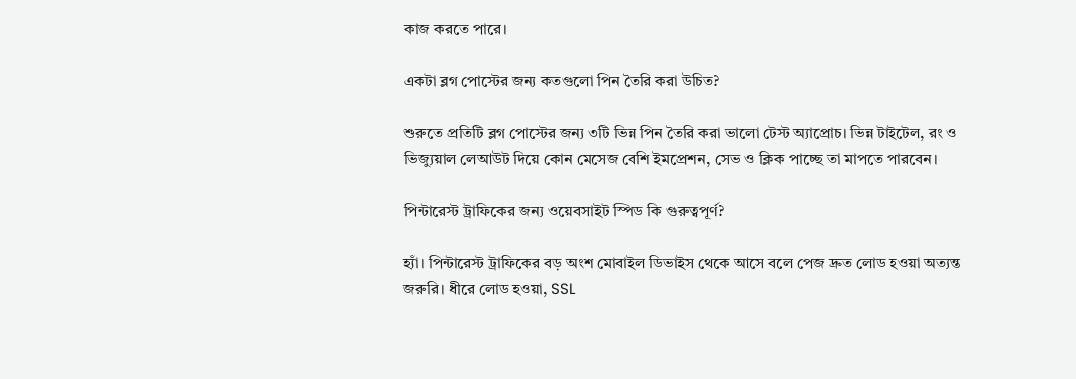কাজ করতে পারে।

একটা ব্লগ পোস্টের জন্য কতগুলো পিন তৈরি করা উচিত?

শুরুতে প্রতিটি ব্লগ পোস্টের জন্য ৩টি ভিন্ন পিন তৈরি করা ভালো টেস্ট অ্যাপ্রোচ। ভিন্ন টাইটেল, রং ও ভিজ্যুয়াল লেআউট দিয়ে কোন মেসেজ বেশি ইমপ্রেশন, সেভ ও ক্লিক পাচ্ছে তা মাপতে পারবেন।

পিন্টারেস্ট ট্রাফিকের জন্য ওয়েবসাইট স্পিড কি গুরুত্বপূর্ণ?

হ্যাঁ। পিন্টারেস্ট ট্রাফিকের বড় অংশ মোবাইল ডিভাইস থেকে আসে বলে পেজ দ্রুত লোড হওয়া অত্যন্ত জরুরি। ধীরে লোড হওয়া, SSL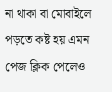না থাকা বা মোবাইলে পড়তে কষ্ট হয় এমন পেজ ক্লিক পেলেও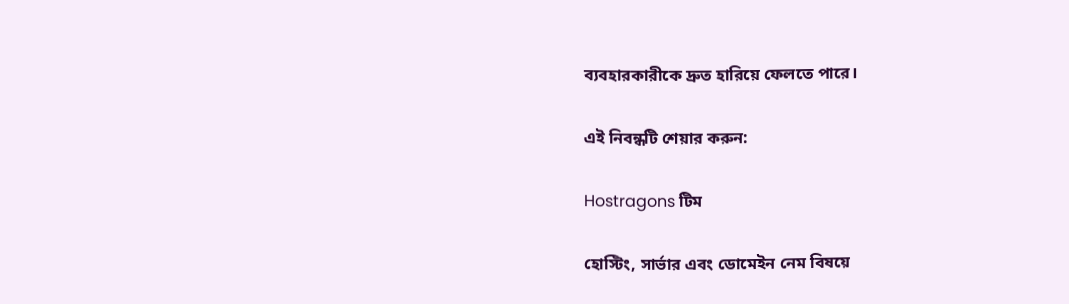ব্যবহারকারীকে দ্রুত হারিয়ে ফেলতে পারে।

এই নিবন্ধটি শেয়ার করুন:

Hostragons টিম

হোস্টিং, সার্ভার এবং ডোমেইন নেম বিষয়ে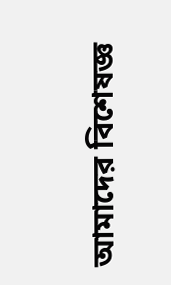আমাদের বিশেষজ্ঞ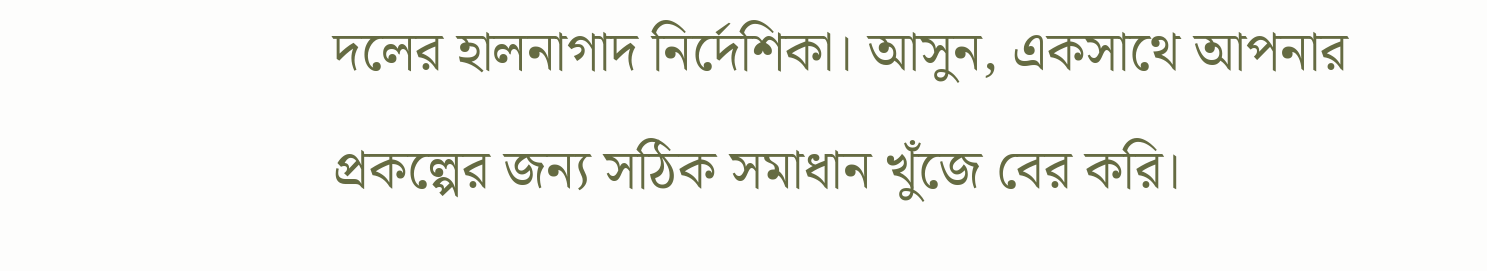দলের হালনাগাদ নির্দেশিকা। আসুন, একসাথে আপনার প্রকল্পের জন্য সঠিক সমাধান খুঁজে বের করি।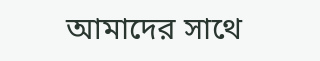আমাদের সাথে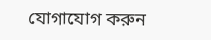যোগাযোগ করুন